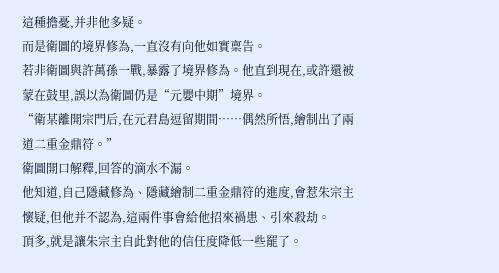這種擔憂,并非他多疑。
而是衛圖的境界修為,一直沒有向他如實稟告。
若非衛圖與許萬孫一戰,暴露了境界修為。他直到現在,或許還被蒙在鼓里,誤以為衛圖仍是“元嬰中期”境界。
“衛某離開宗門后,在元君島逗留期間……偶然所悟,繪制出了兩道二重金鼎符。”
衛圖開口解釋,回答的滴水不漏。
他知道,自己隱藏修為、隱藏繪制二重金鼎符的進度,會惹朱宗主懷疑,但他并不認為,這兩件事會給他招來禍患、引來殺劫。
頂多,就是讓朱宗主自此對他的信任度降低一些罷了。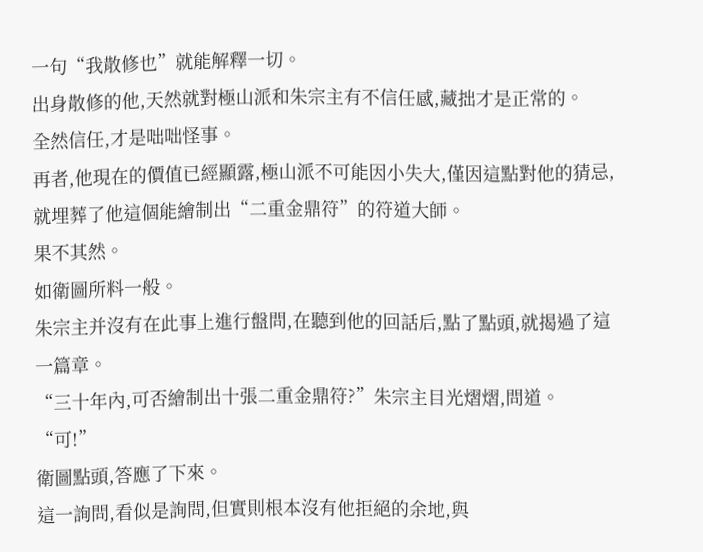一句“我散修也”就能解釋一切。
出身散修的他,天然就對極山派和朱宗主有不信任感,藏拙才是正常的。
全然信任,才是咄咄怪事。
再者,他現在的價值已經顯露,極山派不可能因小失大,僅因這點對他的猜忌,就埋葬了他這個能繪制出“二重金鼎符”的符道大師。
果不其然。
如衛圖所料一般。
朱宗主并沒有在此事上進行盤問,在聽到他的回話后,點了點頭,就揭過了這一篇章。
“三十年內,可否繪制出十張二重金鼎符?”朱宗主目光熠熠,問道。
“可!”
衛圖點頭,答應了下來。
這一詢問,看似是詢問,但實則根本沒有他拒絕的余地,與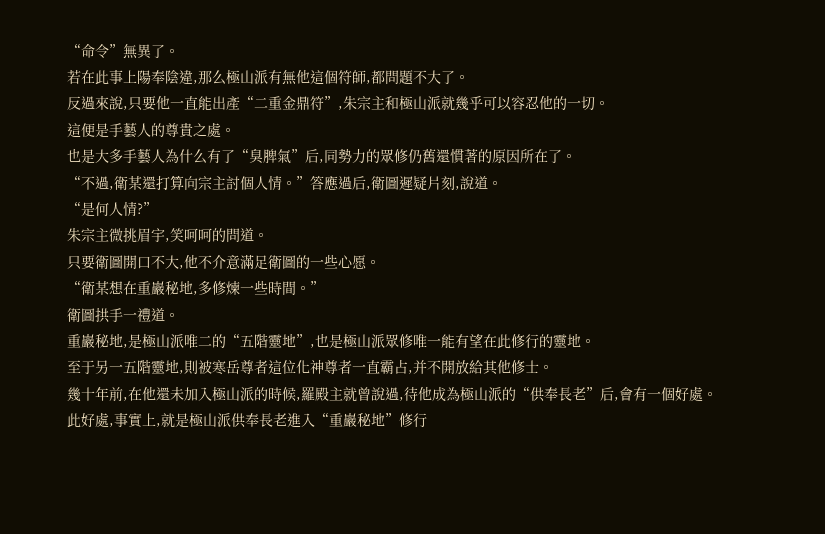“命令”無異了。
若在此事上陽奉陰違,那么極山派有無他這個符師,都問題不大了。
反過來說,只要他一直能出產“二重金鼎符”,朱宗主和極山派就幾乎可以容忍他的一切。
這便是手藝人的尊貴之處。
也是大多手藝人為什么有了“臭脾氣”后,同勢力的眾修仍舊還慣著的原因所在了。
“不過,衛某還打算向宗主討個人情。”答應過后,衛圖遲疑片刻,說道。
“是何人情?”
朱宗主微挑眉宇,笑呵呵的問道。
只要衛圖開口不大,他不介意滿足衛圖的一些心愿。
“衛某想在重巖秘地,多修煉一些時間。”
衛圖拱手一禮道。
重巖秘地,是極山派唯二的“五階靈地”,也是極山派眾修唯一能有望在此修行的靈地。
至于另一五階靈地,則被寒岳尊者這位化神尊者一直霸占,并不開放給其他修士。
幾十年前,在他還未加入極山派的時候,羅殿主就曾說過,待他成為極山派的“供奉長老”后,會有一個好處。
此好處,事實上,就是極山派供奉長老進入“重巖秘地”修行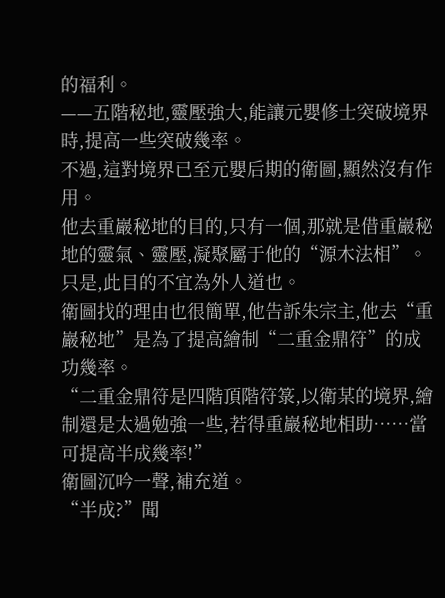的福利。
——五階秘地,靈壓強大,能讓元嬰修士突破境界時,提高一些突破幾率。
不過,這對境界已至元嬰后期的衛圖,顯然沒有作用。
他去重巖秘地的目的,只有一個,那就是借重巖秘地的靈氣、靈壓,凝聚屬于他的“源木法相”。
只是,此目的不宜為外人道也。
衛圖找的理由也很簡單,他告訴朱宗主,他去“重巖秘地”是為了提高繪制“二重金鼎符”的成功幾率。
“二重金鼎符是四階頂階符箓,以衛某的境界,繪制還是太過勉強一些,若得重巖秘地相助……當可提高半成幾率!”
衛圖沉吟一聲,補充道。
“半成?”聞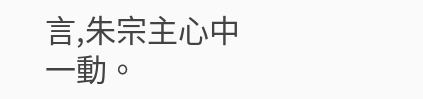言,朱宗主心中一動。